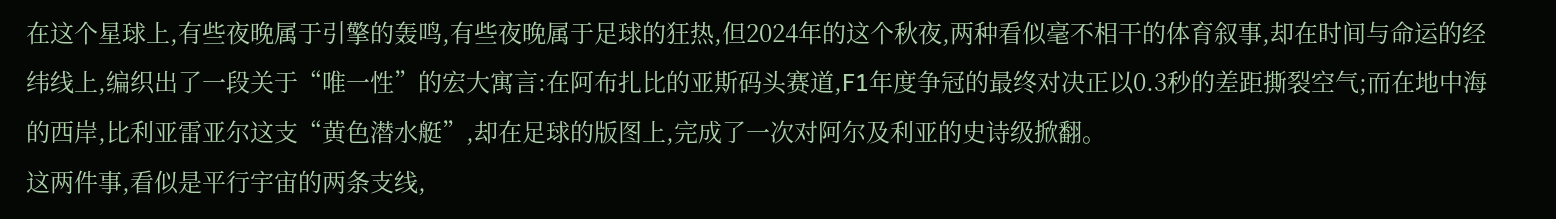在这个星球上,有些夜晚属于引擎的轰鸣,有些夜晚属于足球的狂热,但2024年的这个秋夜,两种看似毫不相干的体育叙事,却在时间与命运的经纬线上,编织出了一段关于“唯一性”的宏大寓言:在阿布扎比的亚斯码头赛道,F1年度争冠的最终对决正以0.3秒的差距撕裂空气;而在地中海的西岸,比利亚雷亚尔这支“黄色潜水艇”,却在足球的版图上,完成了一次对阿尔及利亚的史诗级掀翻。
这两件事,看似是平行宇宙的两条支线,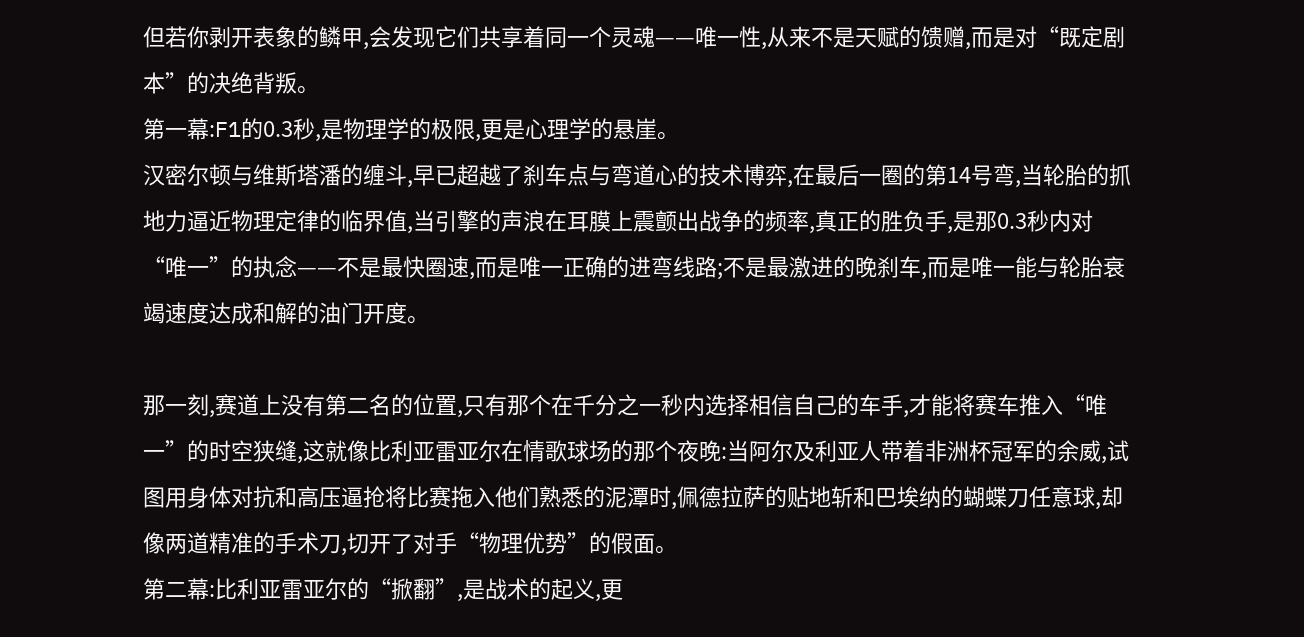但若你剥开表象的鳞甲,会发现它们共享着同一个灵魂——唯一性,从来不是天赋的馈赠,而是对“既定剧本”的决绝背叛。
第一幕:F1的0.3秒,是物理学的极限,更是心理学的悬崖。
汉密尔顿与维斯塔潘的缠斗,早已超越了刹车点与弯道心的技术博弈,在最后一圈的第14号弯,当轮胎的抓地力逼近物理定律的临界值,当引擎的声浪在耳膜上震颤出战争的频率,真正的胜负手,是那0.3秒内对“唯一”的执念——不是最快圈速,而是唯一正确的进弯线路;不是最激进的晚刹车,而是唯一能与轮胎衰竭速度达成和解的油门开度。

那一刻,赛道上没有第二名的位置,只有那个在千分之一秒内选择相信自己的车手,才能将赛车推入“唯一”的时空狭缝,这就像比利亚雷亚尔在情歌球场的那个夜晚:当阿尔及利亚人带着非洲杯冠军的余威,试图用身体对抗和高压逼抢将比赛拖入他们熟悉的泥潭时,佩德拉萨的贴地斩和巴埃纳的蝴蝶刀任意球,却像两道精准的手术刀,切开了对手“物理优势”的假面。
第二幕:比利亚雷亚尔的“掀翻”,是战术的起义,更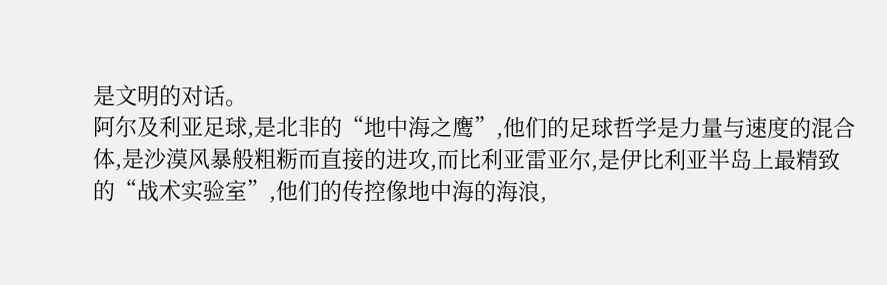是文明的对话。
阿尔及利亚足球,是北非的“地中海之鹰”,他们的足球哲学是力量与速度的混合体,是沙漠风暴般粗粝而直接的进攻,而比利亚雷亚尔,是伊比利亚半岛上最精致的“战术实验室”,他们的传控像地中海的海浪,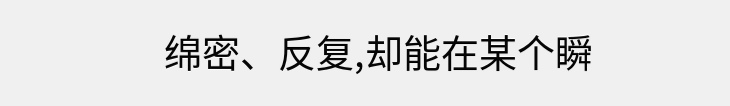绵密、反复,却能在某个瞬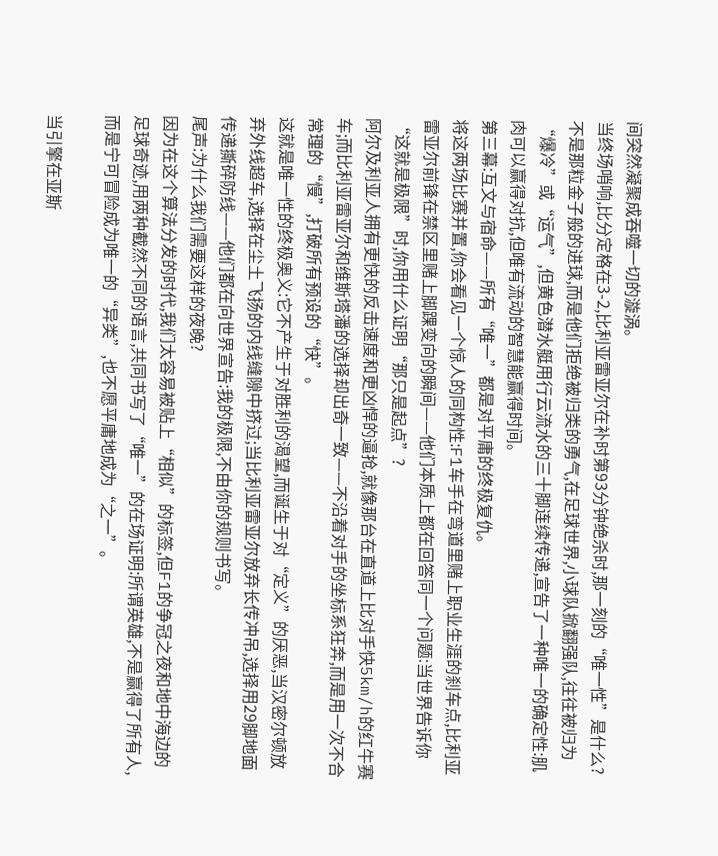间突然凝聚成吞噬一切的漩涡。
当终场哨响,比分定格在3-2,比利亚雷亚尔在补时第93分钟绝杀时,那一刻的“唯一性”是什么?不是那粒金子般的进球,而是他们拒绝被归类的勇气,在足球世界,小球队掀翻强队,往往被归为“爆冷”或“运气”,但黄色潜水艇用行云流水的三十脚连续传递,宣告了一种唯一的确定性:肌肉可以赢得对抗,但唯有流动的智慧能赢得时间。
第三幕:互文与宿命——所有“唯一”都是对平庸的终极复仇。
将这两场比赛并置,你会看见一个惊人的同构性:F1车手在弯道里赌上职业生涯的刹车点,比利亚雷亚尔前锋在禁区里赌上脚踝变向的瞬间——他们本质上都在回答同一个问题:当世界告诉你“这就是极限”时,你用什么证明“那只是起点”?
阿尔及利亚人拥有更快的反击速度和更凶悍的逼抢,就像那台在直道上比对手快5km/h的红牛赛车;而比利亚雷亚尔和维斯塔潘的选择却出奇一致——不沿着对手的坐标系狂奔,而是用一次不合常理的“慢”,打破所有预设的“快”。
这就是唯一性的终极奥义:它不产生于对胜利的渴望,而诞生于对“定义”的厌恶,当汉密尔顿放弃外线超车,选择在尘土飞扬的内线缝隙中挤过;当比利亚雷亚尔放弃长传冲吊,选择用29脚地面传递撕碎防线——他们都在向世界宣告:我的极限,不由你的规则书写。
尾声:为什么我们需要这样的夜晚?
因为在这个算法分发的时代,我们太容易被贴上“相似”的标签,但F1的争冠之夜和地中海边的足球奇迹,用两种截然不同的语言,共同书写了“唯一”的在场证明:所谓英雄,不是赢得了所有人,而是宁可冒险成为唯一的“异类”,也不愿平庸地成为“之一”。

当引擎在亚斯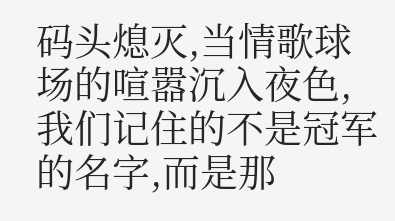码头熄灭,当情歌球场的喧嚣沉入夜色,我们记住的不是冠军的名字,而是那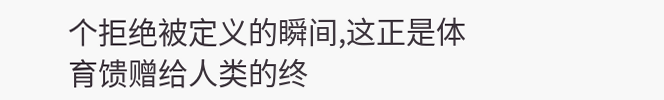个拒绝被定义的瞬间,这正是体育馈赠给人类的终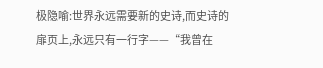极隐喻:世界永远需要新的史诗,而史诗的扉页上,永远只有一行字——“我曾在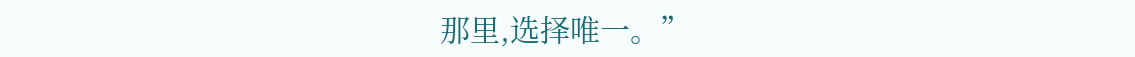那里,选择唯一。”